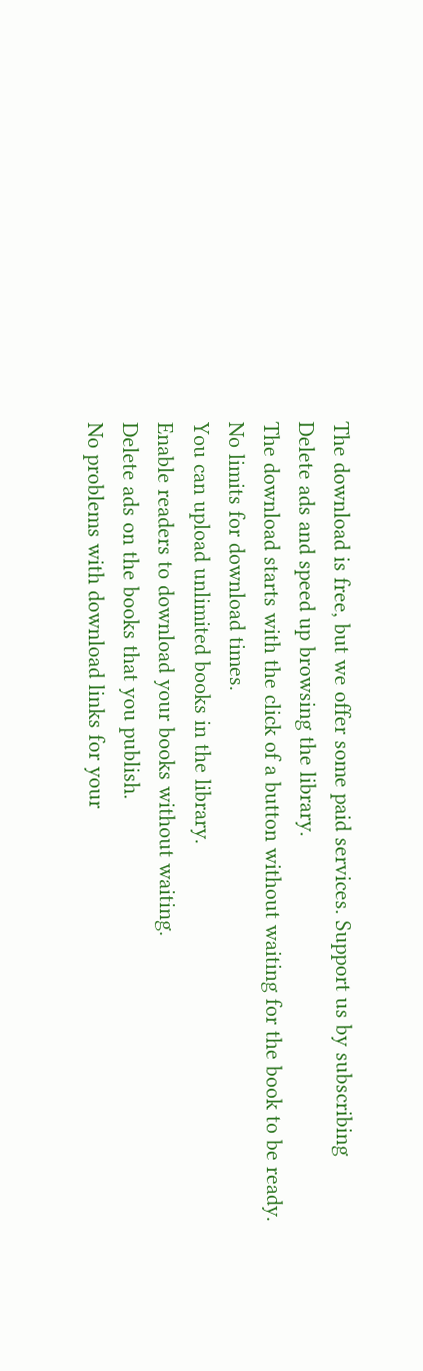The download is free, but we offer some paid services. Support us by subscribing
Delete ads and speed up browsing the library.
The download starts with the click of a button without waiting for the book to be ready.
No limits for download times.
You can upload unlimited books in the library.
Enable readers to download your books without waiting.
Delete ads on the books that you publish.
No problems with download links for your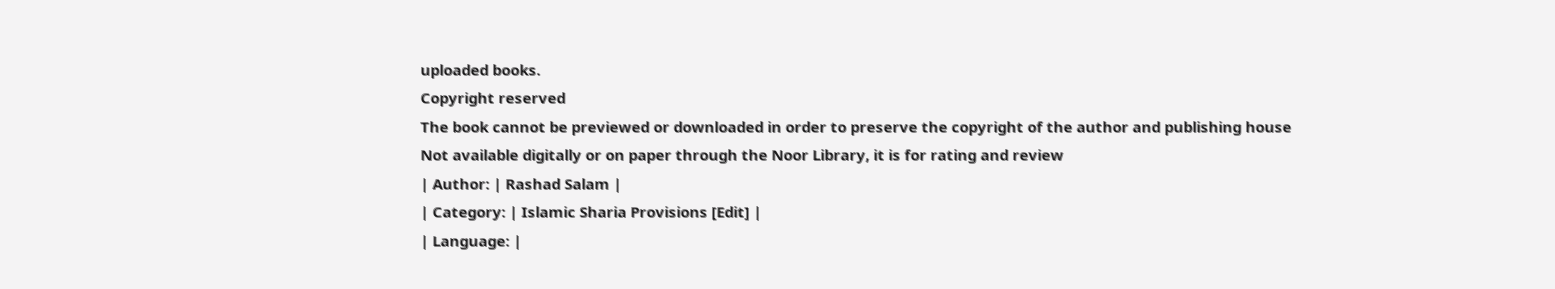uploaded books.
Copyright reserved
The book cannot be previewed or downloaded in order to preserve the copyright of the author and publishing house
Not available digitally or on paper through the Noor Library, it is for rating and review
| Author: | Rashad Salam |
| Category: | Islamic Sharia Provisions [Edit] |
| Language: |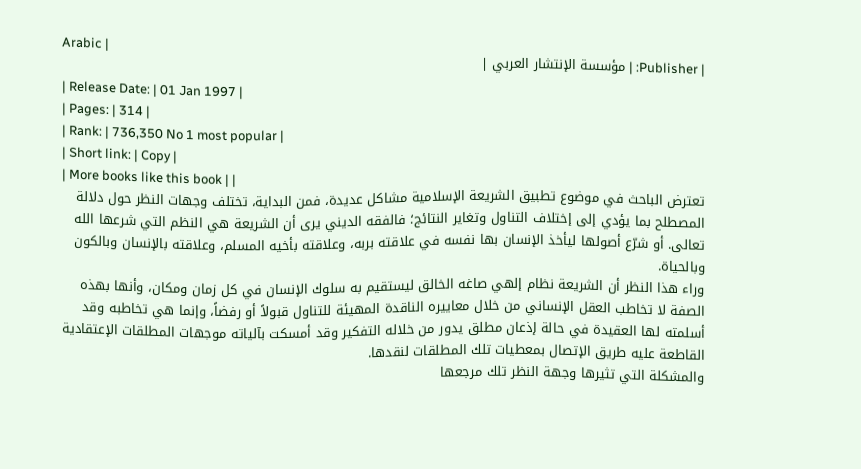Arabic |
| Publisher: | مؤسسة الإنتشار العربي |
| Release Date: | 01 Jan 1997 |
| Pages: | 314 |
| Rank: | 736,350 No 1 most popular |
| Short link: | Copy |
| More books like this book | |
تعترض الباحث في موضوع تطبيق الشريعة الإسلامية مشاكل عديدة، فمن البداية، تختلف وجهات النظر حول دلالة المصطلح بما يؤدي إلى إختلاف التناول وتغاير النتائج؛ فالفقه الديني يرى أن الشريعة هي النظم التي شرعها الله تعالى. أو شرّع أصولها ليأخذ الإنسان بها نفسه في علاقته بربه، وعلاقته بأخيه المسلم، وعلاقته بالإنسان وبالكون وبالحياة.
وراء هذا النظر أن الشريعة نظام إلهي صاغه الخالق ليستقيم به سلوك الإنسان في كل زمان ومكان، وأنها بهذه الصفة لا تخاطب العقل الإنساني من خلال معاييره الناقدة المهيئة للتناول قبولاً أو رفضاً، وإنما هي تخاطبه وقد أسلمته لها العقيدة في حالة إذعان مطلق يدور من خلاله التفكير وقد أمسكت بآلياته موجهات المطلقات الإعتقادية القاطعة عليه طريق الإتصال بمعطيات تلك المطلقات لنقدها.
والمشكلة التي تثيرها وجهة النظر تلك مرجعها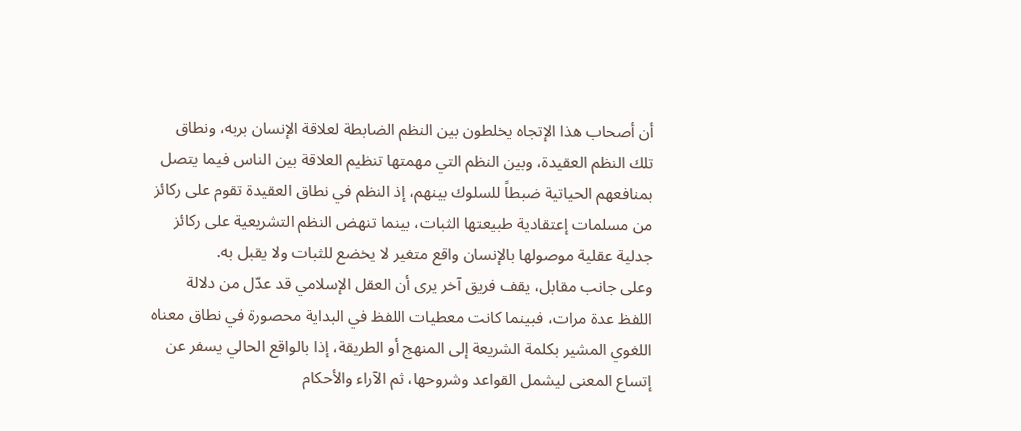أن أصحاب هذا الإتجاه يخلطون بين النظم الضابطة لعلاقة الإنسان بربه، ونطاق تلك النظم العقيدة، وبين النظم التي مهمتها تنظيم العلاقة بين الناس فيما يتصل بمنافعهم الحياتية ضبطاً للسلوك بينهم، إذ النظم في نطاق العقيدة تقوم على ركائز من مسلمات إعتقادية طبيعتها الثبات، بينما تنهض النظم التشريعية على ركائز جدلية عقلية موصولها بالإنسان واقع متغير لا يخضع للثبات ولا يقبل به.
وعلى جانب مقابل، يقف فريق آخر يرى أن العقل الإسلامي قد عدّل من دلالة اللفظ عدة مرات، فبينما كانت معطيات اللفظ في البداية محصورة في نطاق معناه اللغوي المشير بكلمة الشريعة إلى المنهج أو الطريقة، إذا بالواقع الحالي يسفر عن إتساع المعنى ليشمل القواعد وشروحها، ثم الآراء والأحكام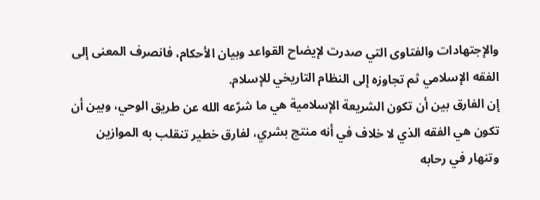والإجتهادات والفتاوى التي صدرت لإيضاح القواعد وبيان الأحكام، فانصرف المعنى إلى الفقه الإسلامي ثم تجاوزه إلى النظام التاريخي للإسلام.
إن الفارق بين أن تكون الشريعة الإسلامية هي ما شرّعه الله عن طريق الوحي، وبين أن تكون هي الفقه الذي لا خلاف في أنه منتج بشري، لفارق خطير تنقلب به الموازين وتنهار في رحابه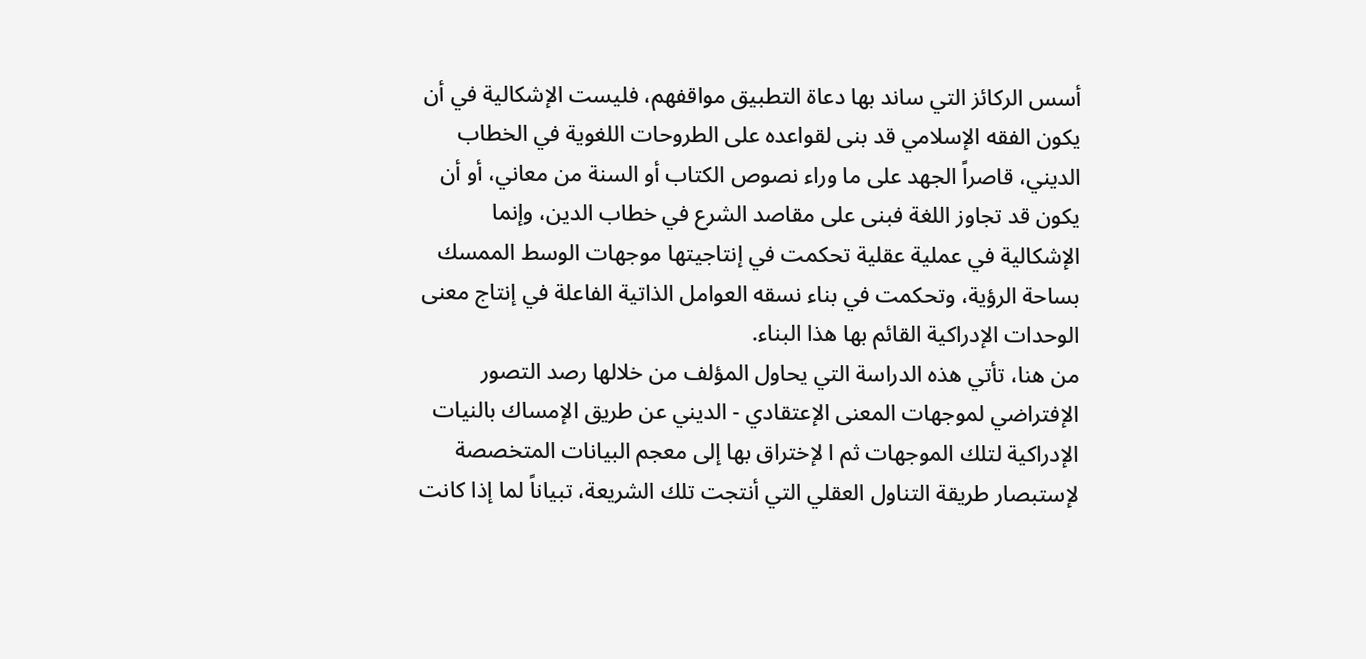أسس الركائز التي ساند بها دعاة التطبيق مواقفهم، فليست الإشكالية في أن يكون الفقه الإسلامي قد بنى لقواعده على الطروحات اللغوية في الخطاب الديني، قاصراً الجهد على ما وراء نصوص الكتاب أو السنة من معاني، أو أن يكون قد تجاوز اللغة فبنى على مقاصد الشرع في خطاب الدين، وإنما الإشكالية في عملية عقلية تحكمت في إنتاجيتها موجهات الوسط الممسك بساحة الرؤية، وتحكمت في بناء نسقه العوامل الذاتية الفاعلة في إنتاج معنى الوحدات الإدراكية القائم بها هذا البناء.
من هنا، تأتي هذه الدراسة التي يحاول المؤلف من خلالها رصد التصور الإفتراضي لموجهات المعنى الإعتقادي - الديني عن طريق الإمساك بالنيات الإدراكية لتلك الموجهات ثم ا لإختراق بها إلى معجم البيانات المتخصصة لإستبصار طريقة التناول العقلي التي أنتجت تلك الشريعة، تبياناً لما إذا كانت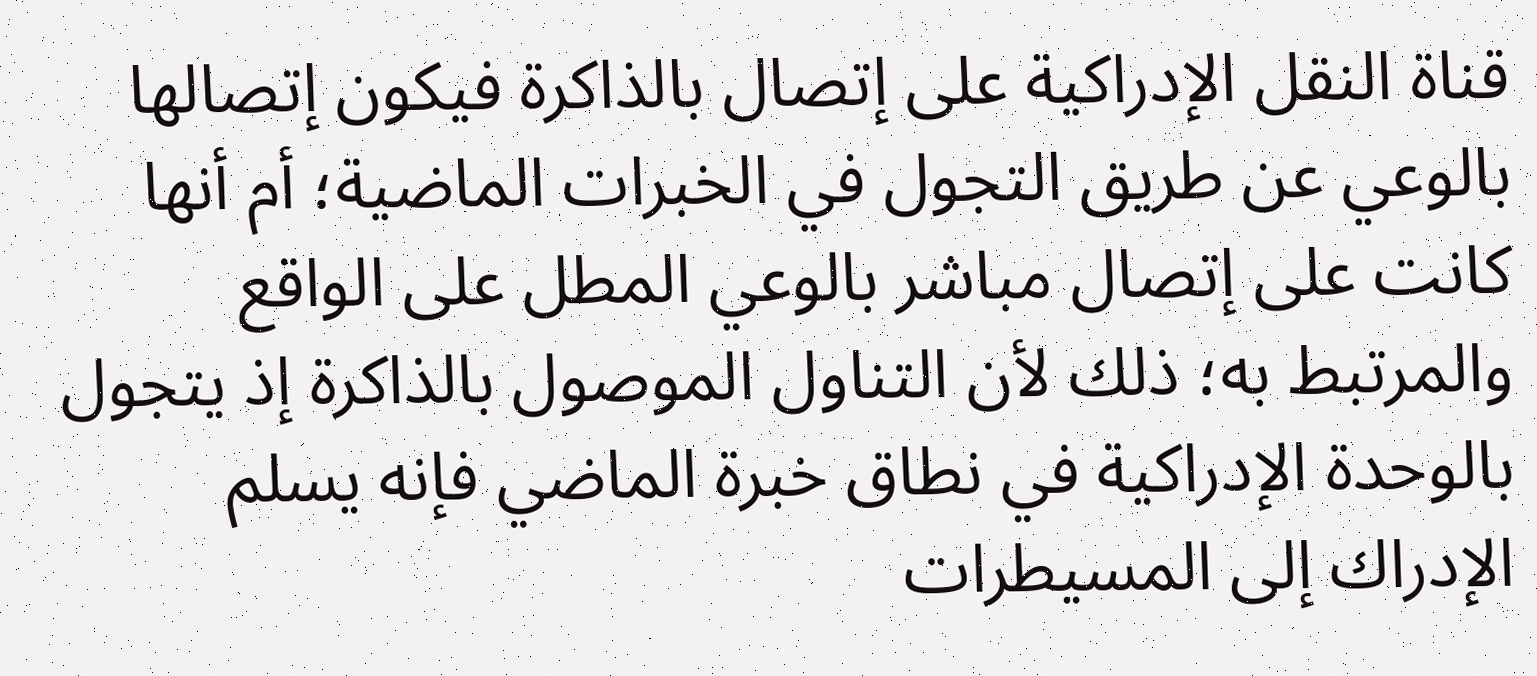قناة النقل الإدراكية على إتصال بالذاكرة فيكون إتصالها بالوعي عن طريق التجول في الخبرات الماضية؛ أم أنها كانت على إتصال مباشر بالوعي المطل على الواقع والمرتبط به؛ ذلك لأن التناول الموصول بالذاكرة إذ يتجول بالوحدة الإدراكية في نطاق خبرة الماضي فإنه يسلم الإدراك إلى المسيطرات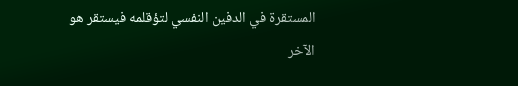المستقرة في الدفين النفسي لتؤقلمه فيستقر هو الآخر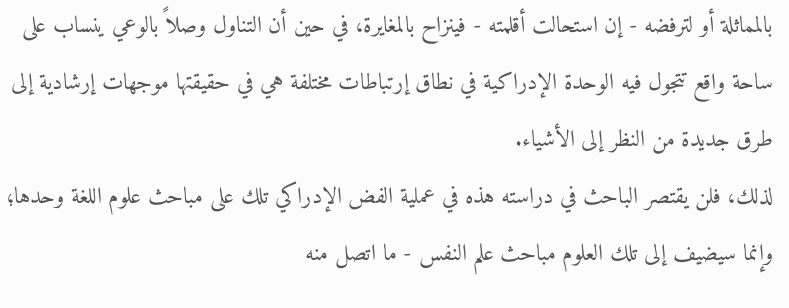بالمماثلة أو لترفضه - إن استحالت أقلمته - فينزاح بالمغايرة، في حين أن التناول وصلاً بالوعي ينساب على ساحة واقع تتجول فيه الوحدة الإدراكية في نطاق إرتباطات مختلفة هي في حقيقتها موجهات إرشادية إلى طرق جديدة من النظر إلى الأشياء.
لذلك، فلن يقتصر الباحث في دراسته هذه في عملية الفض الإدراكي تلك على مباحث علوم اللغة وحدها؛ وإنما سيضيف إلى تلك العلوم مباحث علم النفس - ما اتصل منه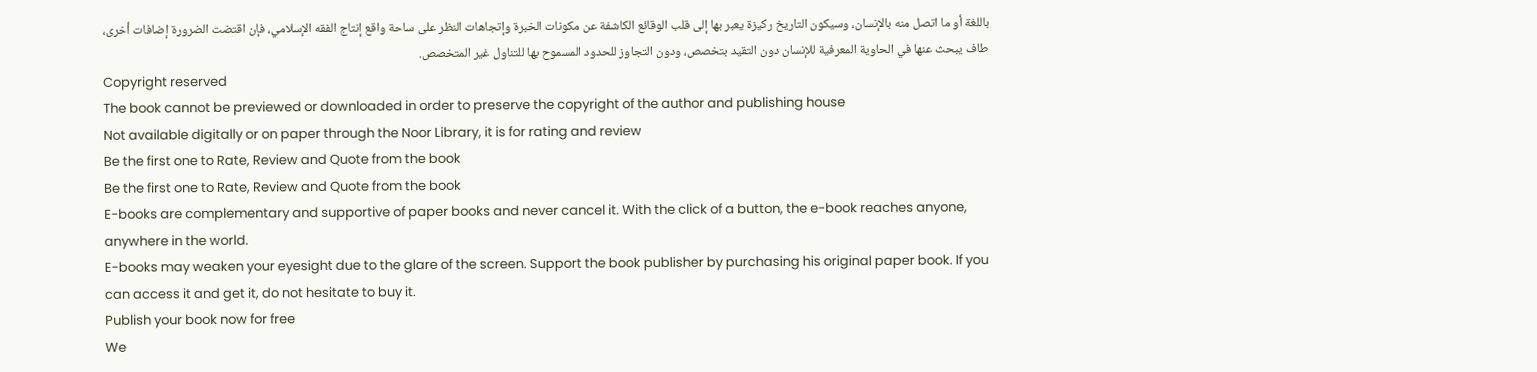باللغة أو ما اتصل منه بالإنسان، وسيكون التاريخ ركيزة يعبر بها إلى قلب الوقائع الكاشفة عن مكونات الخبرة وإتجاهات النظر على ساحة واقع إنتاج الفقه الإسلامي، فإن اقتضت الضرورة إضافات أخرى، طاف يبحث عنها في الحاوية المعرفية للإنسان دون التقيد بتخصص، ودون التجاوز للحدود المسموح بها للتناول غير المتخصص.
Copyright reserved
The book cannot be previewed or downloaded in order to preserve the copyright of the author and publishing house
Not available digitally or on paper through the Noor Library, it is for rating and review
Be the first one to Rate, Review and Quote from the book
Be the first one to Rate, Review and Quote from the book
E-books are complementary and supportive of paper books and never cancel it. With the click of a button, the e-book reaches anyone, anywhere in the world.
E-books may weaken your eyesight due to the glare of the screen. Support the book publisher by purchasing his original paper book. If you can access it and get it, do not hesitate to buy it.
Publish your book now for free
We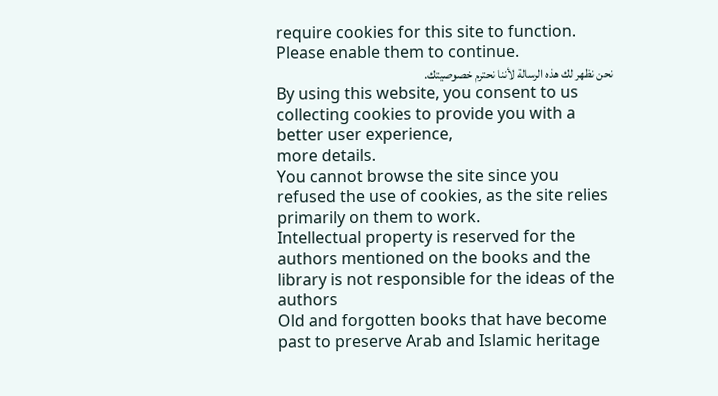require cookies for this site to function. Please enable them to continue.
نحن نظهر لك هذه الرسالة لأننا نحترم خصوصيتك.
By using this website, you consent to us collecting cookies to provide you with a better user experience,
more details.
You cannot browse the site since you refused the use of cookies, as the site relies primarily on them to work.
Intellectual property is reserved for the authors mentioned on the books and the library is not responsible for the ideas of the authors
Old and forgotten books that have become past to preserve Arab and Islamic heritage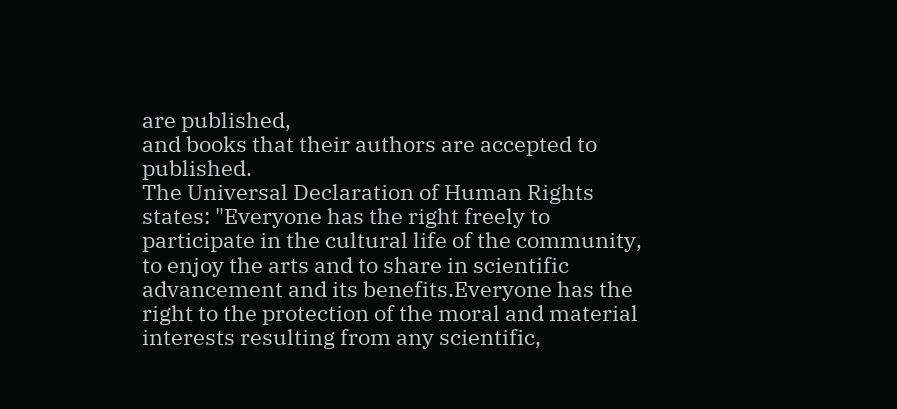are published,
and books that their authors are accepted to published.
The Universal Declaration of Human Rights states: "Everyone has the right freely to participate in the cultural life of the community, to enjoy the arts and to share in scientific advancement and its benefits.Everyone has the right to the protection of the moral and material interests resulting from any scientific,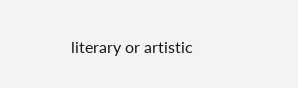literary or artistic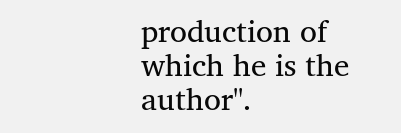production of which he is the author".